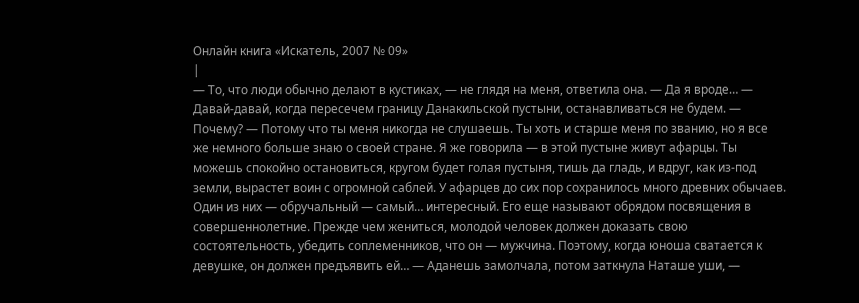Онлайн книга «Искатель, 2007 № 09»
|
— То, что люди обычно делают в кустиках, — не глядя на меня, ответила она. — Да я вроде… — Давай-давай, когда пересечем границу Данакильской пустыни, останавливаться не будем. — Почему? — Потому что ты меня никогда не слушаешь. Ты хоть и старше меня по званию, но я все же немного больше знаю о своей стране. Я же говорила — в этой пустыне живут афарцы. Ты можешь спокойно остановиться, кругом будет голая пустыня, тишь да гладь, и вдруг, как из-под земли, вырастет воин с огромной саблей. У афарцев до сих пор сохранилось много древних обычаев. Один из них — обручальный — самый… интересный. Его еще называют обрядом посвящения в совершеннолетние. Прежде чем жениться, молодой человек должен доказать свою состоятельность, убедить соплеменников, что он — мужчина. Поэтому, когда юноша сватается к девушке, он должен предъявить ей… — Аданешь замолчала, потом заткнула Наташе уши, —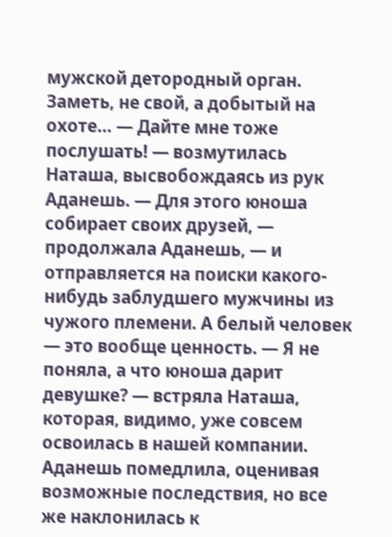мужской детородный орган. Заметь, не свой, а добытый на охоте… — Дайте мне тоже послушать! — возмутилась Наташа, высвобождаясь из рук Аданешь. — Для этого юноша собирает своих друзей, — продолжала Аданешь, — и отправляется на поиски какого-нибудь заблудшего мужчины из чужого племени. А белый человек — это вообще ценность. — Я не поняла, а что юноша дарит девушке? — встряла Наташа, которая, видимо, уже совсем освоилась в нашей компании. Аданешь помедлила, оценивая возможные последствия, но все же наклонилась к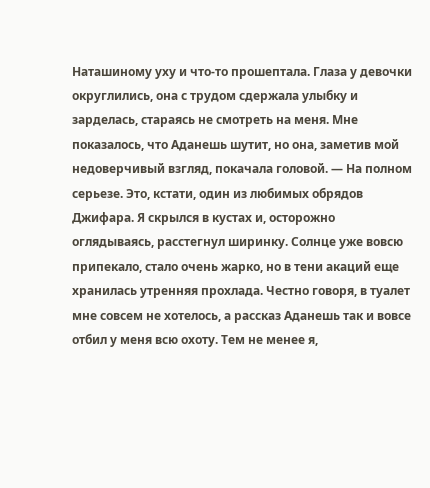Наташиному уху и что-то прошептала. Глаза у девочки округлились, она с трудом сдержала улыбку и зарделась, стараясь не смотреть на меня. Мне показалось, что Аданешь шутит, но она, заметив мой недоверчивый взгляд, покачала головой. — На полном серьезе. Это, кстати, один из любимых обрядов Джифара. Я скрылся в кустах и, осторожно оглядываясь, расстегнул ширинку. Солнце уже вовсю припекало, стало очень жарко, но в тени акаций еще хранилась утренняя прохлада. Честно говоря, в туалет мне совсем не хотелось, а рассказ Аданешь так и вовсе отбил у меня всю охоту. Тем не менее я,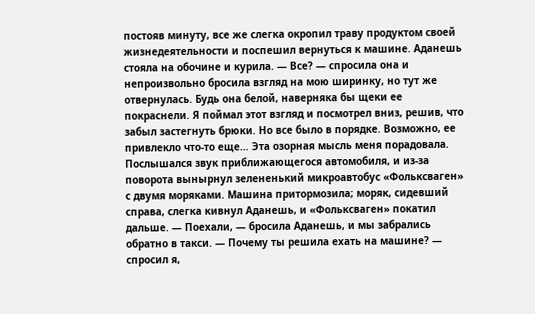постояв минуту, все же слегка окропил траву продуктом своей жизнедеятельности и поспешил вернуться к машине. Аданешь стояла на обочине и курила. — Все? — спросила она и непроизвольно бросила взгляд на мою ширинку, но тут же отвернулась. Будь она белой, наверняка бы щеки ее покраснели. Я поймал этот взгляд и посмотрел вниз, решив, что забыл застегнуть брюки. Но все было в порядке. Возможно, ее привлекло что-то еще… Эта озорная мысль меня порадовала. Послышался звук приближающегося автомобиля, и из-за поворота вынырнул зелененький микроавтобус «Фольксваген» с двумя моряками. Машина притормозила; моряк, сидевший справа, слегка кивнул Аданешь, и «Фольксваген» покатил дальше. — Поехали, — бросила Аданешь, и мы забрались обратно в такси. — Почему ты решила ехать на машине? — спросил я,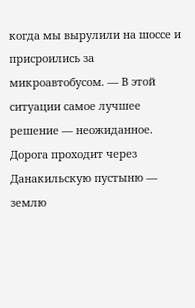когда мы вырулили на шоссе и присроились за микроавтобусом. — В этой ситуации самое лучшее решение — неожиданное. Дорога проходит через Данакильскую пустыню — землю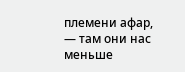племени афар, — там они нас меньше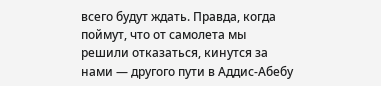всего будут ждать. Правда, когда поймут, что от самолета мы решили отказаться, кинутся за нами — другого пути в Аддис-Абебу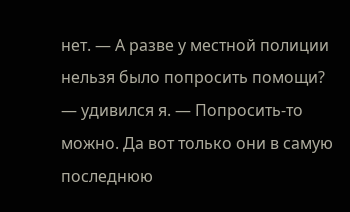нет. — А разве у местной полиции нельзя было попросить помощи? — удивился я. — Попросить-то можно. Да вот только они в самую последнюю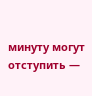минуту могут отступить —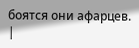боятся они афарцев. |